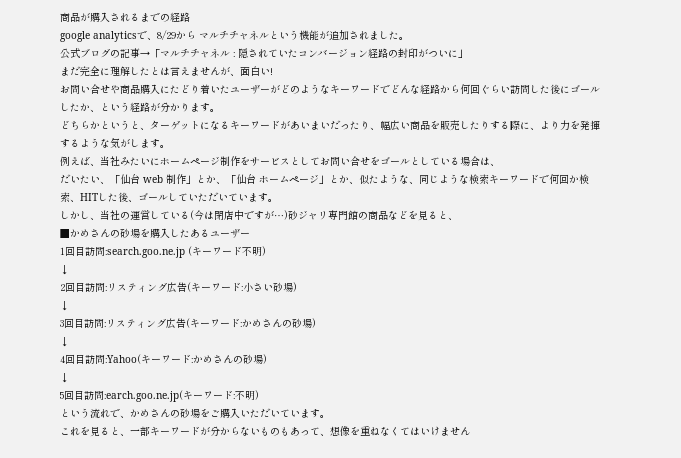商品が購入されるまでの経路
google analyticsで、8/29から マルチチャネルという機能が追加されました。
公式ブログの記事→「マルチチャネル : 隠されていたコンバージョン経路の封印がついに」
まだ完全に理解したとは言えませんが、面白い!
お問い合せや商品購入にたどり着いたユーザーがどのようなキーワードでどんな経路から何回ぐらい訪問した後にゴールしたか、という経路が分かります。
どちらかというと、ターゲットになるキーワードがあいまいだったり、幅広い商品を販売したりする際に、より力を発揮するような気がします。
例えば、当社みたいにホームページ制作をサービスとしてお問い合せをゴールとしている場合は、
だいたい、「仙台 web 制作」とか、「仙台 ホームページ」とか、似たような、同じような検索キーワードで何回か検索、HITした後、ゴールしていただいています。
しかし、当社の運営している(今は閉店中ですが…)砂ジャリ専門館の商品などを見ると、
■かめさんの砂場を購入したあるユーザー
1回目訪問:search.goo.ne.jp (キーワード不明)
↓
2回目訪問:リスティング広告(キーワード:小さい砂場)
↓
3回目訪問:リスティング広告(キーワード:かめさんの砂場)
↓
4回目訪問:Yahoo(キーワード:かめさんの砂場)
↓
5回目訪問:earch.goo.ne.jp(キーワード:不明)
という流れで、かめさんの砂場をご購入いただいています。
これを見ると、一部キーワードが分からないものもあって、想像を重ねなくてはいけません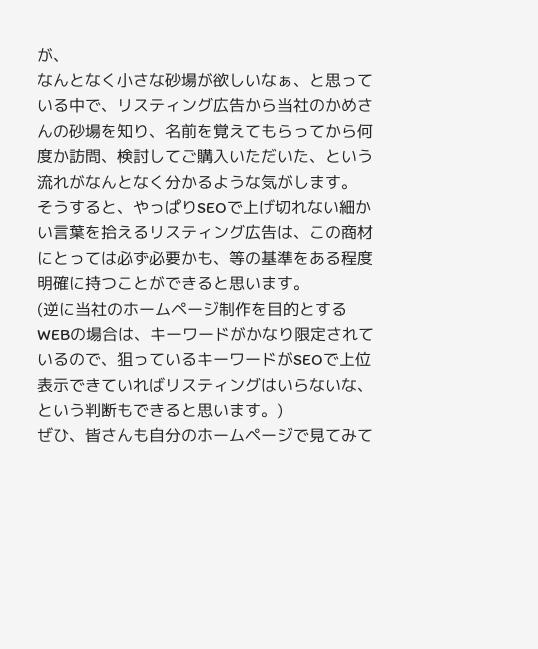が、
なんとなく小さな砂場が欲しいなぁ、と思っている中で、リスティング広告から当社のかめさんの砂場を知り、名前を覚えてもらってから何度か訪問、検討してご購入いただいた、という流れがなんとなく分かるような気がします。
そうすると、やっぱりSEOで上げ切れない細かい言葉を拾えるリスティング広告は、この商材にとっては必ず必要かも、等の基準をある程度明確に持つことができると思います。
(逆に当社のホームページ制作を目的とするWEBの場合は、キーワードがかなり限定されているので、狙っているキーワードがSEOで上位表示できていればリスティングはいらないな、という判断もできると思います。)
ぜひ、皆さんも自分のホームページで見てみて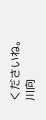くださいね。
川向